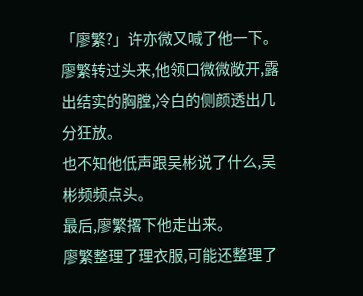「廖繁?」许亦微又喊了他一下。
廖繁转过头来,他领口微微敞开,露出结实的胸膛,冷白的侧颜透出几分狂放。
也不知他低声跟吴彬说了什么,吴彬频频点头。
最后,廖繁撂下他走出来。
廖繁整理了理衣服,可能还整理了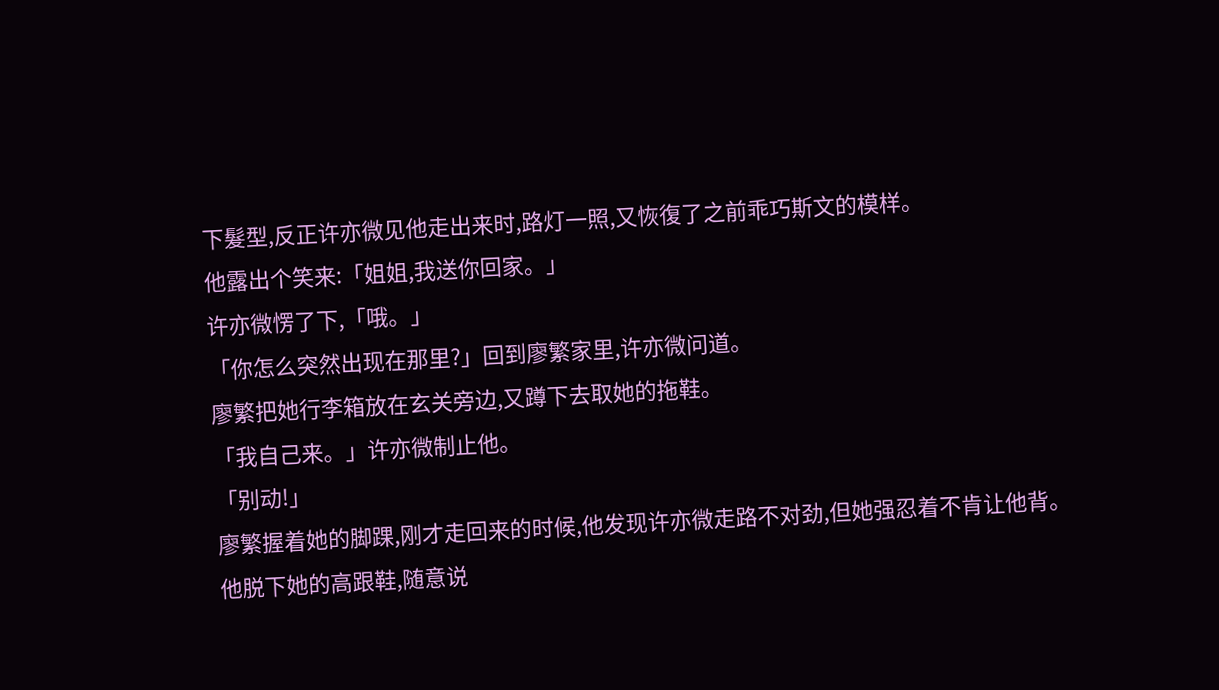下髮型,反正许亦微见他走出来时,路灯一照,又恢復了之前乖巧斯文的模样。
他露出个笑来:「姐姐,我送你回家。」
许亦微愣了下,「哦。」
「你怎么突然出现在那里?」回到廖繁家里,许亦微问道。
廖繁把她行李箱放在玄关旁边,又蹲下去取她的拖鞋。
「我自己来。」许亦微制止他。
「别动!」
廖繁握着她的脚踝,刚才走回来的时候,他发现许亦微走路不对劲,但她强忍着不肯让他背。
他脱下她的高跟鞋,随意说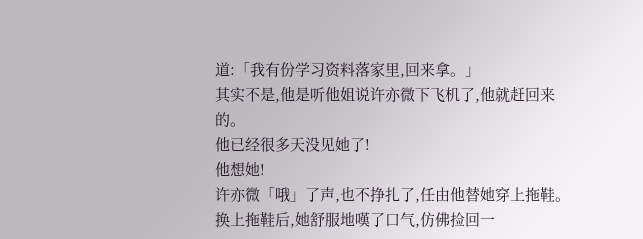道:「我有份学习资料落家里,回来拿。」
其实不是,他是听他姐说许亦微下飞机了,他就赶回来的。
他已经很多天没见她了!
他想她!
许亦微「哦」了声,也不挣扎了,任由他替她穿上拖鞋。
换上拖鞋后,她舒服地嘆了口气,仿佛捡回一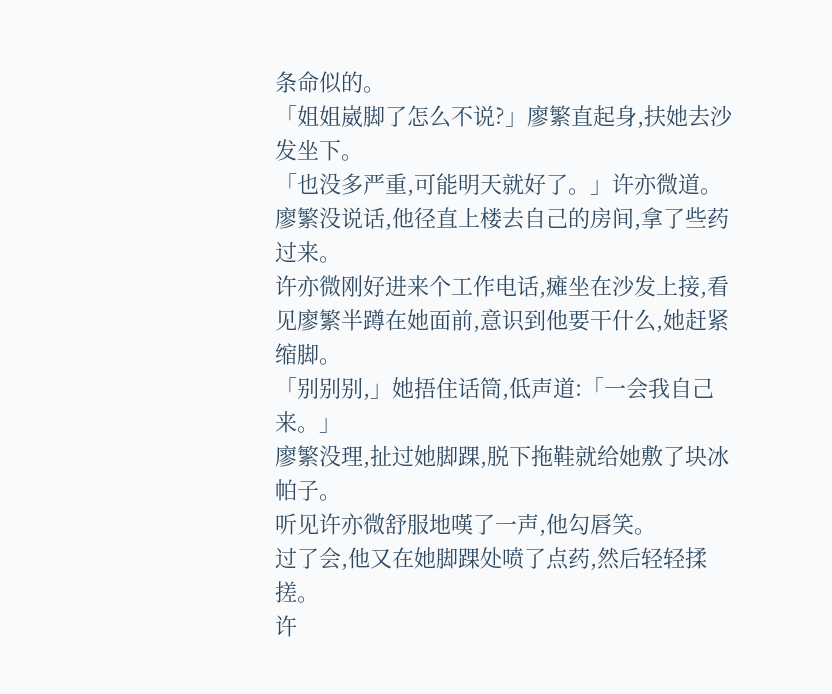条命似的。
「姐姐崴脚了怎么不说?」廖繁直起身,扶她去沙发坐下。
「也没多严重,可能明天就好了。」许亦微道。
廖繁没说话,他径直上楼去自己的房间,拿了些药过来。
许亦微刚好进来个工作电话,瘫坐在沙发上接,看见廖繁半蹲在她面前,意识到他要干什么,她赶紧缩脚。
「别别别,」她捂住话筒,低声道:「一会我自己来。」
廖繁没理,扯过她脚踝,脱下拖鞋就给她敷了块冰帕子。
听见许亦微舒服地嘆了一声,他勾唇笑。
过了会,他又在她脚踝处喷了点药,然后轻轻揉搓。
许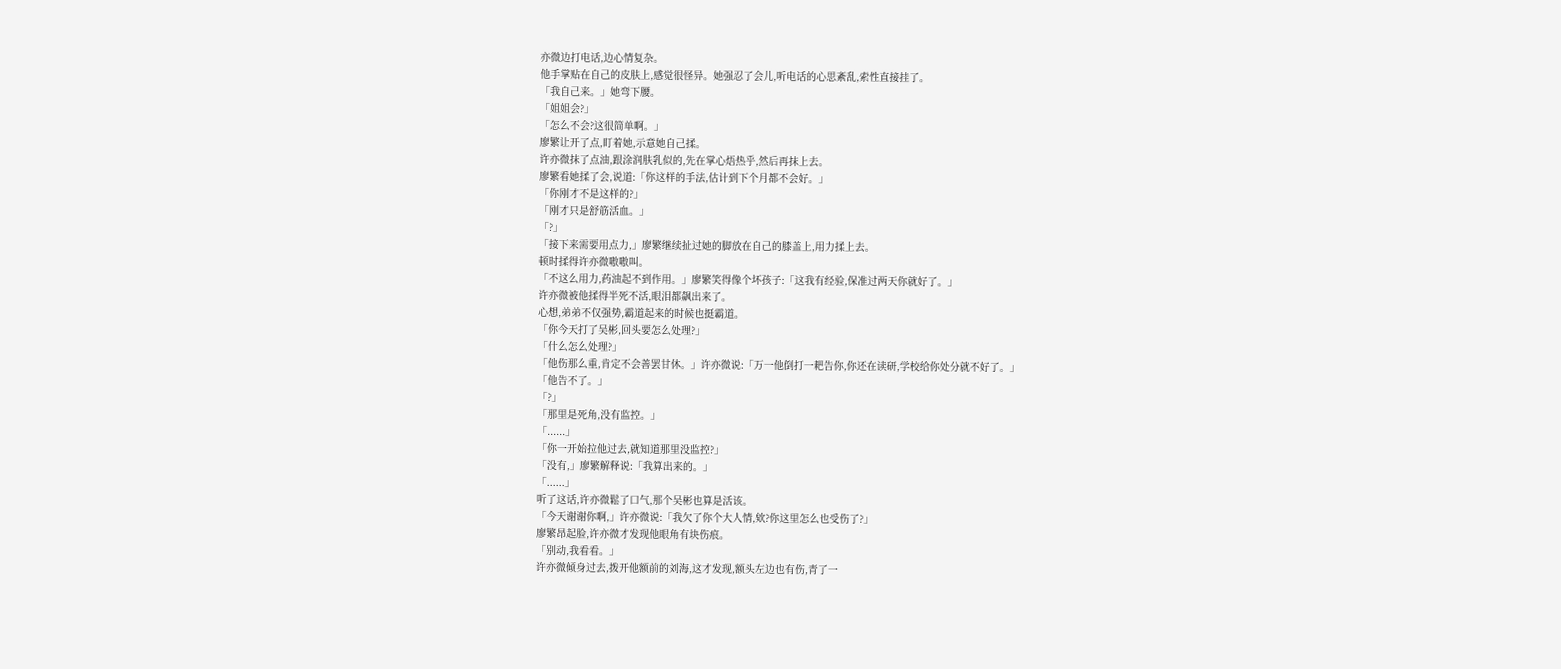亦微边打电话,边心情复杂。
他手掌贴在自己的皮肤上,感觉很怪异。她强忍了会儿,听电话的心思紊乱,索性直接挂了。
「我自己来。」她弯下腰。
「姐姐会?」
「怎么不会?这很简单啊。」
廖繁让开了点,盯着她,示意她自己揉。
许亦微抹了点油,跟涂润肤乳似的,先在掌心焐热乎,然后再抹上去。
廖繁看她揉了会,说道:「你这样的手法,估计到下个月都不会好。」
「你刚才不是这样的?」
「刚才只是舒筋活血。」
「?」
「接下来需要用点力,」廖繁继续扯过她的脚放在自己的膝盖上,用力揉上去。
顿时揉得许亦微嗷嗷叫。
「不这么用力,药油起不到作用。」廖繁笑得像个坏孩子:「这我有经验,保准过两天你就好了。」
许亦微被他揉得半死不活,眼泪都飙出来了。
心想,弟弟不仅强势,霸道起来的时候也挺霸道。
「你今天打了吴彬,回头要怎么处理?」
「什么怎么处理?」
「他伤那么重,肯定不会善罢甘休。」许亦微说:「万一他倒打一耙告你,你还在读研,学校给你处分就不好了。」
「他告不了。」
「?」
「那里是死角,没有监控。」
「......」
「你一开始拉他过去,就知道那里没监控?」
「没有,」廖繁解释说:「我算出来的。」
「......」
听了这话,许亦微鬆了口气,那个吴彬也算是活该。
「今天谢谢你啊,」许亦微说:「我欠了你个大人情,欸?你这里怎么也受伤了?」
廖繁昂起脸,许亦微才发现他眼角有块伤痕。
「别动,我看看。」
许亦微倾身过去,拨开他额前的刘海,这才发现,额头左边也有伤,青了一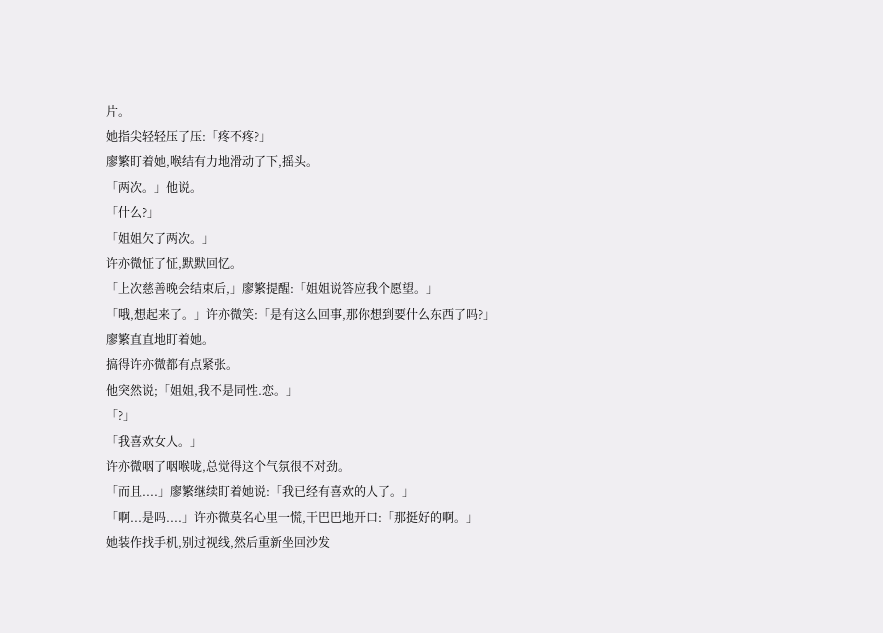片。
她指尖轻轻压了压:「疼不疼?」
廖繁盯着她,喉结有力地滑动了下,摇头。
「两次。」他说。
「什么?」
「姐姐欠了两次。」
许亦微怔了怔,默默回忆。
「上次慈善晚会结束后,」廖繁提醒:「姐姐说答应我个愿望。」
「哦,想起来了。」许亦微笑:「是有这么回事,那你想到要什么东西了吗?」
廖繁直直地盯着她。
搞得许亦微都有点紧张。
他突然说;「姐姐,我不是同性.恋。」
「?」
「我喜欢女人。」
许亦微咽了咽喉咙,总觉得这个气氛很不对劲。
「而且....」廖繁继续盯着她说:「我已经有喜欢的人了。」
「啊...是吗....」许亦微莫名心里一慌,干巴巴地开口:「那挺好的啊。」
她装作找手机,别过视线,然后重新坐回沙发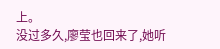上。
没过多久,廖莹也回来了,她听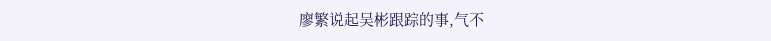廖繁说起吴彬跟踪的事,气不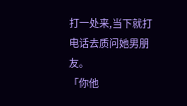打一处来,当下就打电话去质问她男朋友。
「你他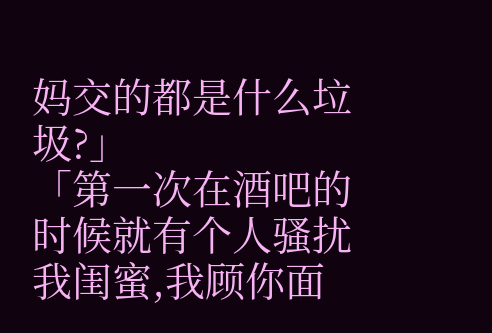妈交的都是什么垃圾?」
「第一次在酒吧的时候就有个人骚扰我闺蜜,我顾你面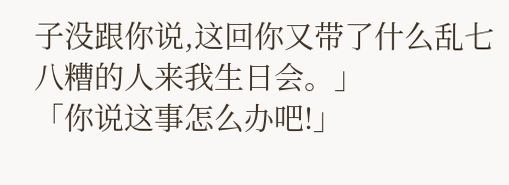子没跟你说,这回你又带了什么乱七八糟的人来我生日会。」
「你说这事怎么办吧!」